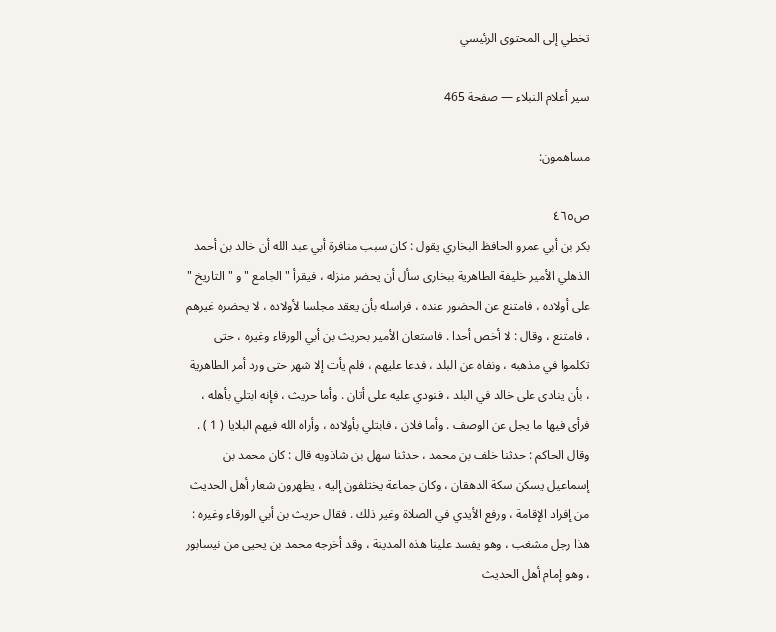تخطي إلى المحتوى الرئيسي

سير أعلام النبلاء — صفحة 465

مساهمون:

ص٤٦٥
بكر بن أبي عمرو الحافظ البخاري يقول : كان سبب منافرة أبي عبد الله أن خالد بن أحمد الذهلي الأمير خليفة الطاهرية ببخارى سأل أن يحضر منزله ، فيقرأ " الجامع " و " التاريخ " على أولاده ، فامتنع عن الحضور عنده ، فراسله بأن يعقد مجلسا لأولاده ، لا يحضره غيرهم ، فامتنع ، وقال : لا أخص أحدا . فاستعان الأمير بحريث بن أبي الورقاء وغيره ، حتى تكلموا في مذهبه ، ونفاه عن البلد ، فدعا عليهم ، فلم يأت إلا شهر حتى ورد أمر الطاهرية ، بأن ينادى على خالد في البلد ، فنودي عليه على أتان . وأما حريث ، فإنه ابتلي بأهله ، فرأى فيها ما يجل عن الوصف . وأما فلان ، فابتلي بأولاده ، وأراه الله فيهم البلايا ( 1 ) . وقال الحاكم : حدثنا خلف بن محمد ، حدثنا سهل بن شاذويه قال : كان محمد بن إسماعيل يسكن سكة الدهقان ، وكان جماعة يختلفون إليه ، يظهرون شعار أهل الحديث من إفراد الإقامة ، ورفع الأيدي في الصلاة وغير ذلك . فقال حريث بن أبي الورقاء وغيره : هذا رجل مشغب ، وهو يفسد علينا هذه المدينة ، وقد أخرجه محمد بن يحيى من نيسابور ، وهو إمام أهل الحديث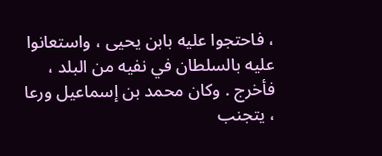، فاحتجوا عليه بابن يحيى ، واستعانوا عليه بالسلطان في نفيه من البلد ، فأخرج . وكان محمد بن إسماعيل ورعا ، يتجنب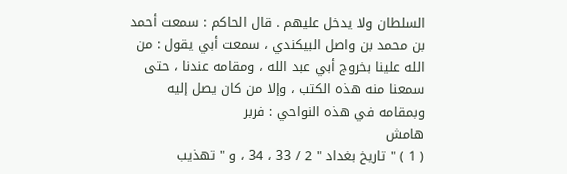السلطان ولا يدخل عليهم . قال الحاكم : سمعت أحمد بن محمد بن واصل البيكندي ، سمعت أبي يقول : من الله علينا بخروج أبي عبد الله ، ومقامه عندنا ، حتى سمعنا منه هذه الكتب ، وإلا من كان يصل إليه وبمقامه في هذه النواحي : فربر
هامش
( 1 ) " تاريخ بغداد " 2 / 33 ، 34 ، و " تهذيب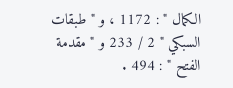الكمال " : 1172 ، و " طبقات السبكي " 2 / 233 و " مقدمة الفتح " : 494 .